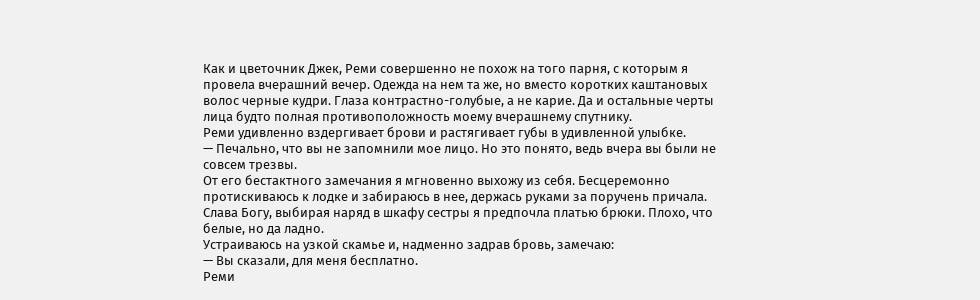Как и цветочник Джек, Реми совершенно не похож на того парня, с которым я провела вчерашний вечер. Одежда на нем та же, но вместо коротких каштановых волос черные кудри. Глаза контрастно-голубые, а не карие. Да и остальные черты лица будто полная противоположность моему вчерашнему спутнику.
Реми удивленно вздергивает брови и растягивает губы в удивленной улыбке.
— Печально, что вы не запомнили мое лицо. Но это понято, ведь вчера вы были не совсем трезвы.
От его бестактного замечания я мгновенно выхожу из себя. Бесцеремонно протискиваюсь к лодке и забираюсь в нее, держась руками за поручень причала. Слава Богу, выбирая наряд в шкафу сестры я предпочла платью брюки. Плохо, что белые, но да ладно.
Устраиваюсь на узкой скамье и, надменно задрав бровь, замечаю:
— Вы сказали, для меня бесплатно.
Реми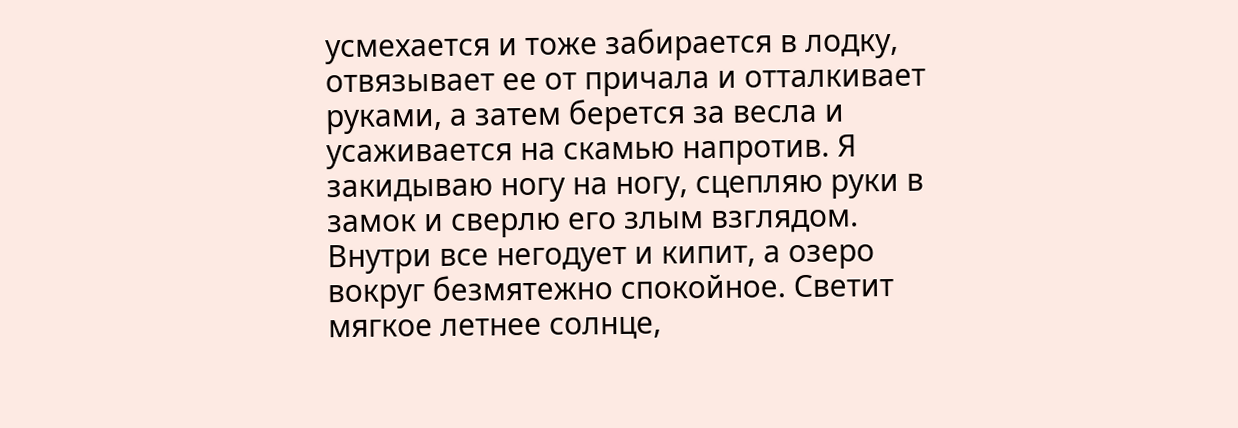усмехается и тоже забирается в лодку, отвязывает ее от причала и отталкивает руками, а затем берется за весла и усаживается на скамью напротив. Я закидываю ногу на ногу, сцепляю руки в замок и сверлю его злым взглядом. Внутри все негодует и кипит, а озеро вокруг безмятежно спокойное. Светит мягкое летнее солнце,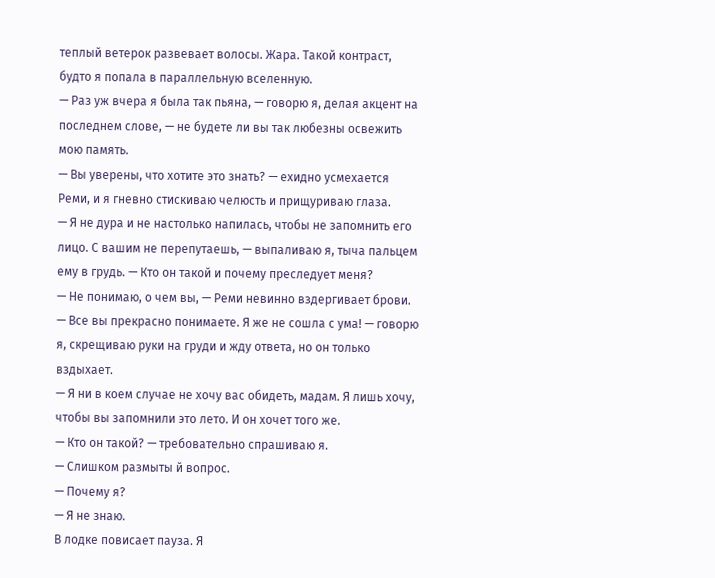теплый ветерок развевает волосы. Жара. Такой контраст, будто я попала в параллельную вселенную.
— Раз уж вчера я была так пьяна, — говорю я, делая акцент на последнем слове, — не будете ли вы так любезны освежить мою память.
— Вы уверены, что хотите это знать? — ехидно усмехается Реми, и я гневно стискиваю челюсть и прищуриваю глаза.
— Я не дура и не настолько напилась, чтобы не запомнить его лицо. С вашим не перепутаешь, — выпаливаю я, тыча пальцем ему в грудь. — Кто он такой и почему преследует меня?
— Не понимаю, о чем вы, — Реми невинно вздергивает брови.
— Все вы прекрасно понимаете. Я же не сошла с ума! — говорю я, скрещиваю руки на груди и жду ответа, но он только вздыхает.
— Я ни в коем случае не хочу вас обидеть, мадам. Я лишь хочу, чтобы вы запомнили это лето. И он хочет того же.
— Кто он такой? — требовательно спрашиваю я.
— Слишком размыты й вопрос.
— Почему я?
— Я не знаю.
В лодке повисает пауза. Я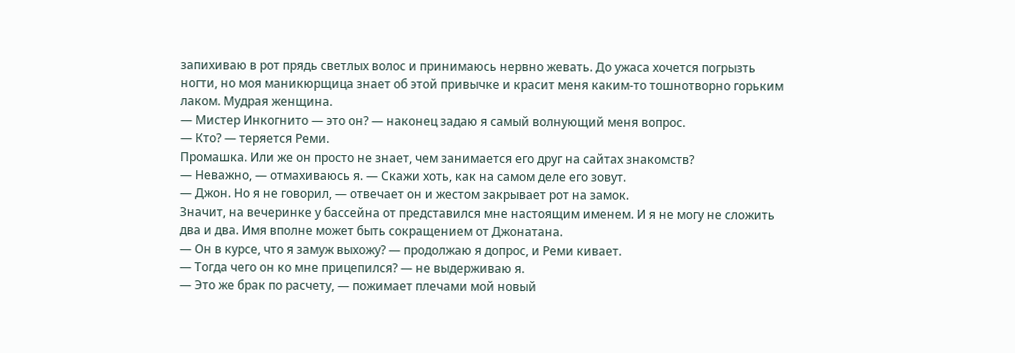запихиваю в рот прядь светлых волос и принимаюсь нервно жевать. До ужаса хочется погрызть ногти, но моя маникюрщица знает об этой привычке и красит меня каким-то тошнотворно горьким лаком. Мудрая женщина.
— Мистер Инкогнито — это он? — наконец задаю я самый волнующий меня вопрос.
— Кто? — теряется Реми.
Промашка. Или же он просто не знает, чем занимается его друг на сайтах знакомств?
— Неважно, — отмахиваюсь я. — Скажи хоть, как на самом деле его зовут.
— Джон. Но я не говорил, — отвечает он и жестом закрывает рот на замок.
Значит, на вечеринке у бассейна от представился мне настоящим именем. И я не могу не сложить два и два. Имя вполне может быть сокращением от Джонатана.
— Он в курсе, что я замуж выхожу? — продолжаю я допрос, и Реми кивает.
— Тогда чего он ко мне прицепился? — не выдерживаю я.
— Это же брак по расчету, — пожимает плечами мой новый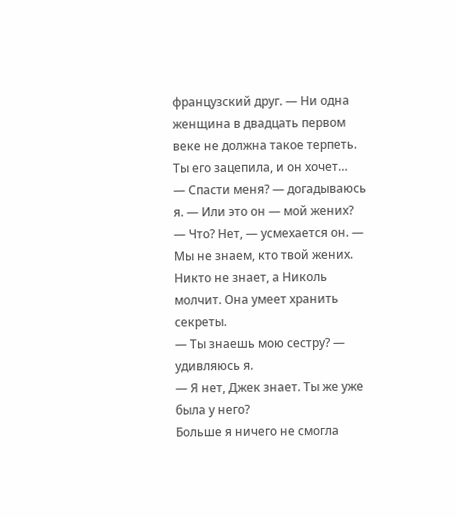французский друг. — Ни одна женщина в двадцать первом веке не должна такое терпеть. Ты его зацепила, и он хочет…
— Спасти меня? — догадываюсь я. — Или это он — мой жених?
— Что? Нет, — усмехается он. — Мы не знаем, кто твой жених. Никто не знает, а Николь молчит. Она умеет хранить секреты.
— Ты знаешь мою сестру? — удивляюсь я.
— Я нет, Джек знает. Ты же уже была у него?
Больше я ничего не смогла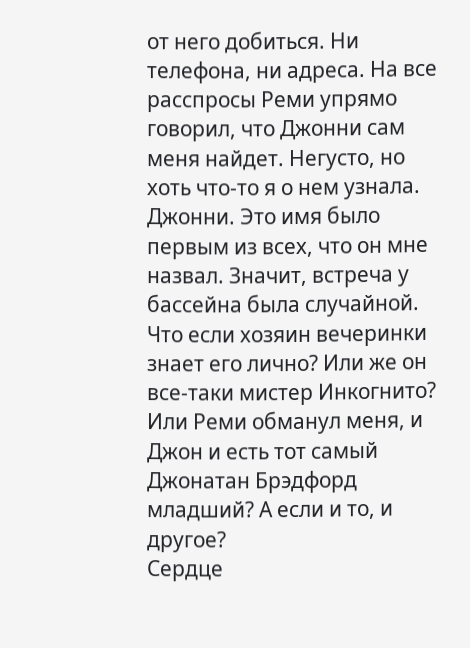от него добиться. Ни телефона, ни адреса. На все расспросы Реми упрямо говорил, что Джонни сам меня найдет. Негусто, но хоть что-то я о нем узнала.
Джонни. Это имя было первым из всех, что он мне назвал. Значит, встреча у бассейна была случайной. Что если хозяин вечеринки знает его лично? Или же он все-таки мистер Инкогнито? Или Реми обманул меня, и Джон и есть тот самый Джонатан Брэдфорд младший? А если и то, и другое?
Сердце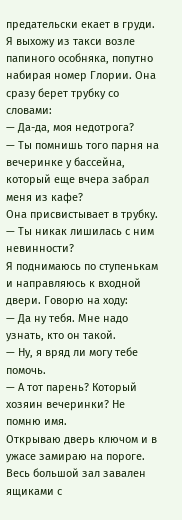предательски екает в груди. Я выхожу из такси возле папиного особняка, попутно набирая номер Глории. Она сразу берет трубку со словами:
— Да-да, моя недотрога?
— Ты помнишь того парня на вечеринке у бассейна, который еще вчера забрал меня из кафе?
Она присвистывает в трубку.
— Ты никак лишилась с ним невинности?
Я поднимаюсь по ступенькам и направляюсь к входной двери. Говорю на ходу:
— Да ну тебя. Мне надо узнать, кто он такой.
— Ну, я вряд ли могу тебе помочь.
— А тот парень? Который хозяин вечеринки? Не помню имя.
Открываю дверь ключом и в ужасе замираю на пороге. Весь большой зал завален ящиками с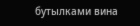бутылками вина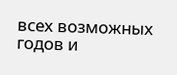всех возможных годов и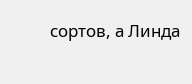сортов, а Линда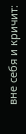вне себя и кричит: